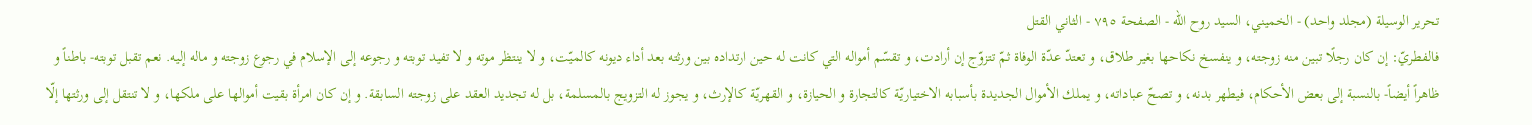تحرير الوسيلة (مجلد واحد) - الخميني، السيد روح الله - الصفحة ٧٩٥ - الثاني القتل
فالفطريّ: إن كان رجلًا تبين منه زوجته، و ينفسخ نكاحها بغير طلاق، و تعتدّ عدّة الوفاة ثمّ تتزوّج إن أرادت، و تقسّم أمواله التي كانت له حين ارتداده بين ورثته بعد أداء ديونه كالميّت، و لا ينتظر موته و لا تفيد توبته و رجوعه إلى الإسلام في رجوع زوجته و ماله إليه. نعم تقبل توبته- باطناً و ظاهراً أيضاً- بالنسبة إلى بعض الأحكام، فيطهر بدنه، و تصحّ عباداته، و يملك الأموال الجديدة بأسبابه الاختياريّة كالتجارة و الحيازة، و القهريّة كالإرث، و يجوز له التزويج بالمسلمة، بل له تجديد العقد على زوجته السابقة. و إن كان امرأة بقيت أموالها على ملكها، و لا تنتقل إلى ورثتها إلّا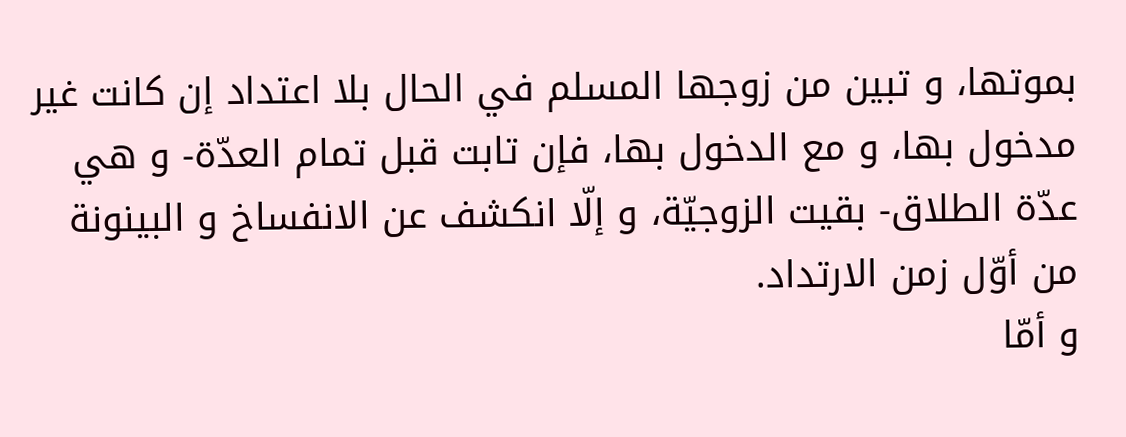بموتها، و تبين من زوجها المسلم في الحال بلا اعتداد إن كانت غير مدخول بها، و مع الدخول بها، فإن تابت قبل تمام العدّة- و هي عدّة الطلاق- بقيت الزوجيّة، و إلّا انكشف عن الانفساخ و البينونة من أوّل زمن الارتداد.
و أمّا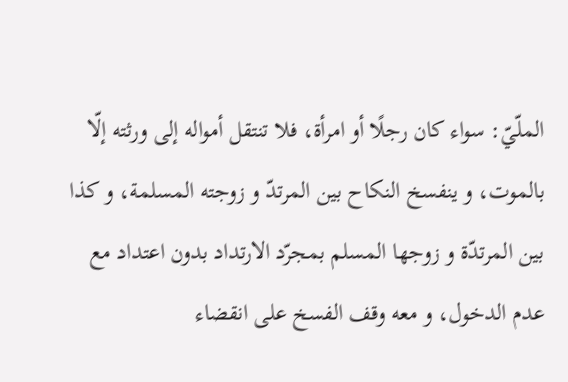الملّيّ: سواء كان رجلًا أو امرأة، فلا تنتقل أمواله إلى ورثته إلّا بالموت، و ينفسخ النكاح بين المرتدّ و زوجته المسلمة، و كذا بين المرتدّة و زوجها المسلم بمجرّد الارتداد بدون اعتداد مع عدم الدخول، و معه وقف الفسخ على انقضاء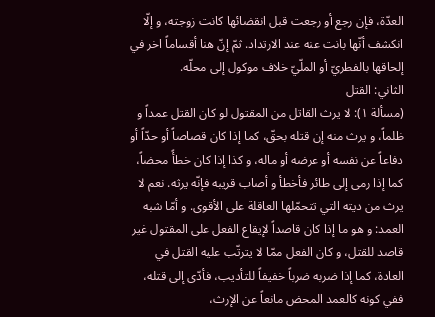العدّة، فإن رجع أو رجعت قبل انقضائها كانت زوجته، و إلّا انكشف أنّها بانت عنه عند الارتداد. ثمّ إنّ هنا أقساماً اخر في إلحاقها بالفطريّ أو الملّيّ خلاف موكول إلى محلّه.
الثاني: القتل
(مسألة ١): لا يرث القاتل من المقتول لو كان القتل عمداً و ظلماً، و يرث منه إن قتله بحقّ، كما إذا كان قصاصاً أو حدّاً أو دفاعاً عن نفسه أو عرضه أو ماله، و كذا إذا كان خطأً محضاً، كما إذا رمى إلى طائر فأخطأ و أصاب قريبه فإنّه يرثه. نعم لا يرث من ديته التي تتحمّلها العاقلة على الأقوى. و أمّا شبه العمد: و هو ما إذا كان قاصداً لإيقاع الفعل على المقتول غير قاصد للقتل، و كان الفعل ممّا لا يترتّب عليه القتل في العادة، كما إذا ضربه ضرباً خفيفاً للتأديب، فأدّى إلى قتله، ففي كونه كالعمد المحض مانعاً عن الإرث،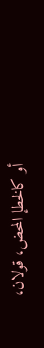أو كالخطإ المحض، قولان،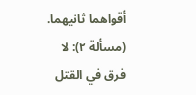أقواهما ثانيهما.
(مسألة ٢): لا فرق في القتل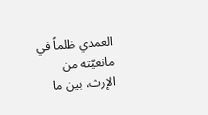العمدي ظلماً في مانعيّته من الإرث، بين ما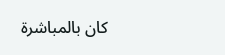كان بالمباشرة